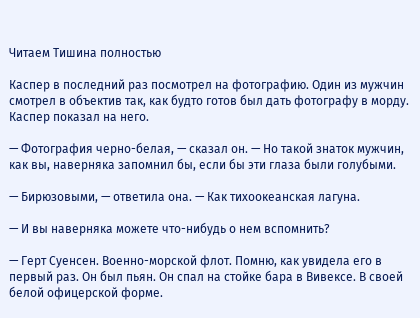Читаем Тишина полностью

Каспер в последний раз посмотрел на фотографию. Один из мужчин смотрел в объектив так, как будто готов был дать фотографу в морду. Каспер показал на него.

— Фотография черно-белая, — сказал он. — Но такой знаток мужчин, как вы, наверняка запомнил бы, если бы эти глаза были голубыми.

— Бирюзовыми, — ответила она. — Как тихоокеанская лагуна.

— И вы наверняка можете что-нибудь о нем вспомнить?

— Герт Суенсен. Военно-морской флот. Помню, как увидела его в первый раз. Он был пьян. Он спал на стойке бара в Вивексе. В своей белой офицерской форме.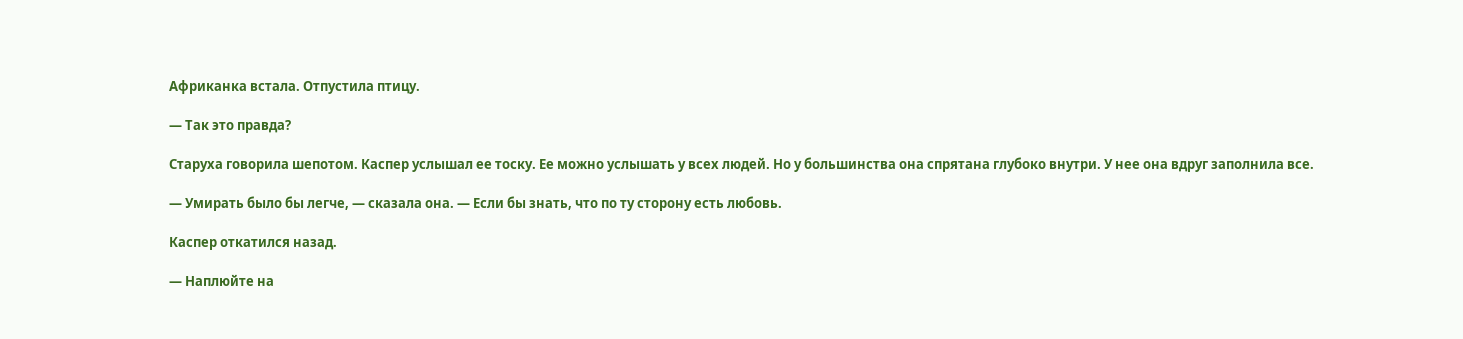Африканка встала. Отпустила птицу.

— Так это правда?

Старуха говорила шепотом. Каспер услышал ее тоску. Ее можно услышать у всех людей. Но у большинства она спрятана глубоко внутри. У нее она вдруг заполнила все.

— Умирать было бы легче, — сказала она. — Если бы знать, что по ту сторону есть любовь.

Каспер откатился назад.

— Наплюйте на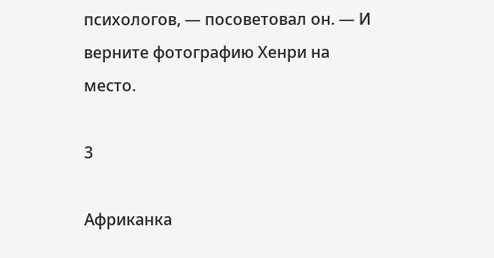психологов, — посоветовал он. — И верните фотографию Хенри на место.

3

Африканка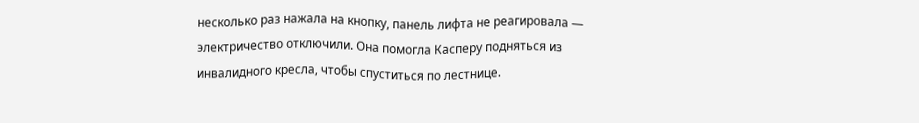несколько раз нажала на кнопку, панель лифта не реагировала — электричество отключили. Она помогла Касперу подняться из инвалидного кресла, чтобы спуститься по лестнице.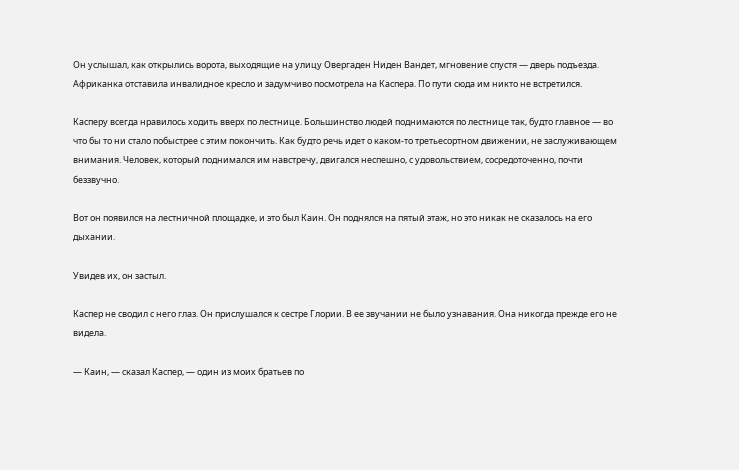Он услышал, как открылись ворота, выходящие на улицу Овергаден Ниден Вандет, мгновение спустя — дверь подъезда. Африканка отставила инвалидное кресло и задумчиво посмотрела на Каспера. По пути сюда им никто не встретился.

Касперу всегда нравилось ходить вверх по лестнице. Большинство людей поднимаются по лестнице так, будто главное — во что бы то ни стало побыстрее с этим покончить. Как будто речь идет о каком-то третьесортном движении, не заслуживающем внимания. Человек, который поднимался им навстречу, двигался неспешно, с удовольствием, сосредоточенно, почти беззвучно.

Вот он появился на лестничной площадке, и это был Каин. Он поднялся на пятый этаж, но это никак не сказалось на его дыхании.

Увидев их, он застыл.

Каспер не сводил с него глаз. Он прислушался к сестре Глории. В ее звучании не было узнавания. Она никогда прежде его не видела.

— Каин, — сказал Каспер, — один из моих братьев по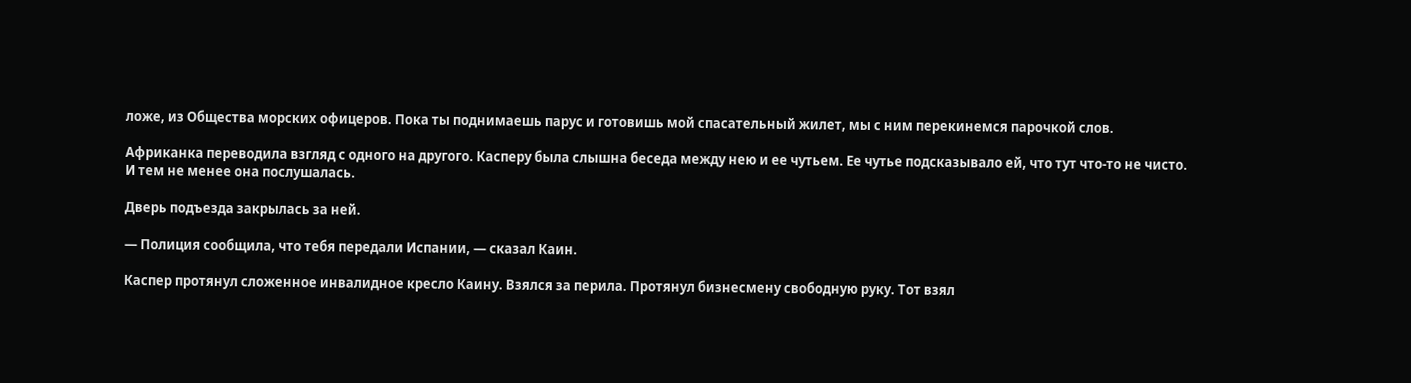ложе, из Общества морских офицеров. Пока ты поднимаешь парус и готовишь мой спасательный жилет, мы с ним перекинемся парочкой слов.

Африканка переводила взгляд с одного на другого. Касперу была слышна беседа между нею и ее чутьем. Ее чутье подсказывало ей, что тут что-то не чисто. И тем не менее она послушалась.

Дверь подъезда закрылась за ней.

— Полиция сообщила, что тебя передали Испании, — сказал Каин.

Каспер протянул сложенное инвалидное кресло Каину. Взялся за перила. Протянул бизнесмену свободную руку. Тот взял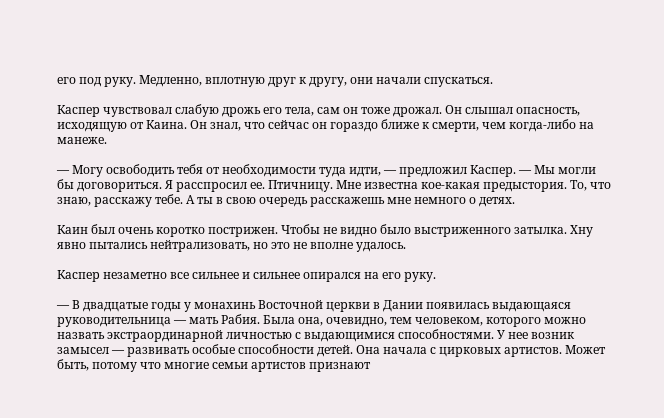его под руку. Медленно, вплотную друг к другу, они начали спускаться.

Каспер чувствовал слабую дрожь его тела, сам он тоже дрожал. Он слышал опасность, исходящую от Каина. Он знал, что сейчас он гораздо ближе к смерти, чем когда-либо на манеже.

— Могу освободить тебя от необходимости туда идти, — предложил Каспер. — Мы могли бы договориться. Я расспросил ее. Птичницу. Мне известна кое-какая предыстория. То, что знаю, расскажу тебе. А ты в свою очередь расскажешь мне немного о детях.

Каин был очень коротко пострижен. Чтобы не видно было выстриженного затылка. Хну явно пытались нейтрализовать, но это не вполне удалось.

Каспер незаметно все сильнее и сильнее опирался на его руку.

— В двадцатые годы у монахинь Восточной церкви в Дании появилась выдающаяся руководительница — мать Рабия. Была она, очевидно, тем человеком, которого можно назвать экстраординарной личностью с выдающимися способностями. У нее возник замысел — развивать особые способности детей. Она начала с цирковых артистов. Может быть, потому что многие семьи артистов признают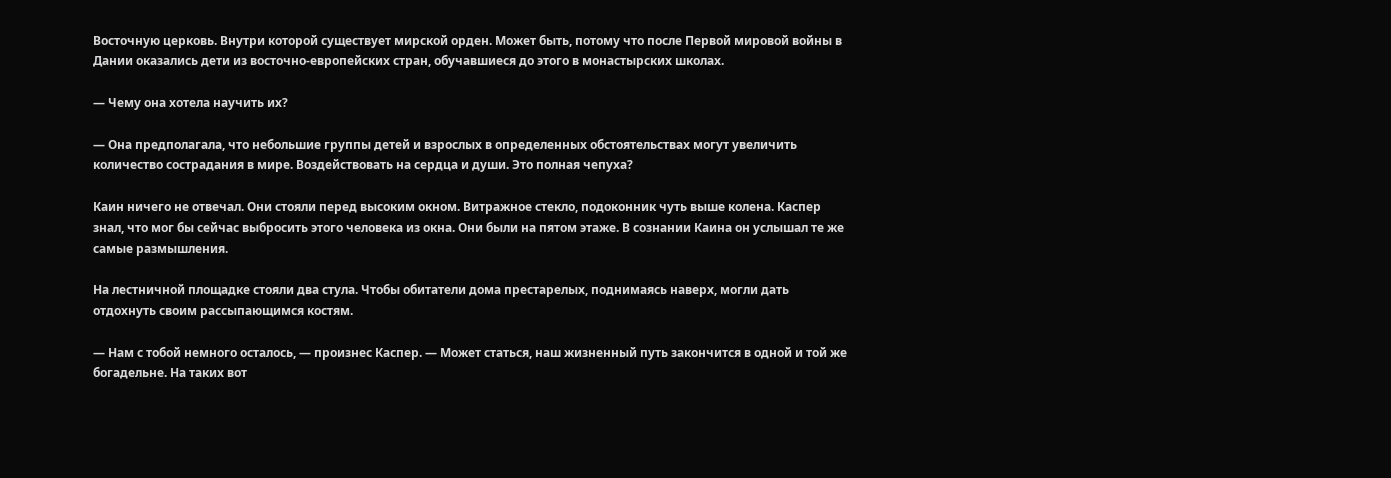Восточную церковь. Внутри которой существует мирской орден. Может быть, потому что после Первой мировой войны в Дании оказались дети из восточно-европейских стран, обучавшиеся до этого в монастырских школах.

— Чему она хотела научить их?

— Она предполагала, что небольшие группы детей и взрослых в определенных обстоятельствах могут увеличить количество сострадания в мире. Воздействовать на сердца и души. Это полная чепуха?

Каин ничего не отвечал. Они стояли перед высоким окном. Витражное стекло, подоконник чуть выше колена. Каспер знал, что мог бы сейчас выбросить этого человека из окна. Они были на пятом этаже. В сознании Каина он услышал те же самые размышления.

На лестничной площадке стояли два стула. Чтобы обитатели дома престарелых, поднимаясь наверх, могли дать отдохнуть своим рассыпающимся костям.

— Нам с тобой немного осталось, — произнес Каспер. — Может статься, наш жизненный путь закончится в одной и той же богадельне. На таких вот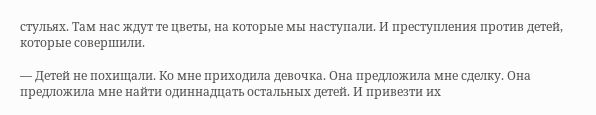стульях. Там нас ждут те цветы, на которые мы наступали. И преступления против детей, которые совершили.

— Детей не похищали. Ко мне приходила девочка. Она предложила мне сделку. Она предложила мне найти одиннадцать остальных детей. И привезти их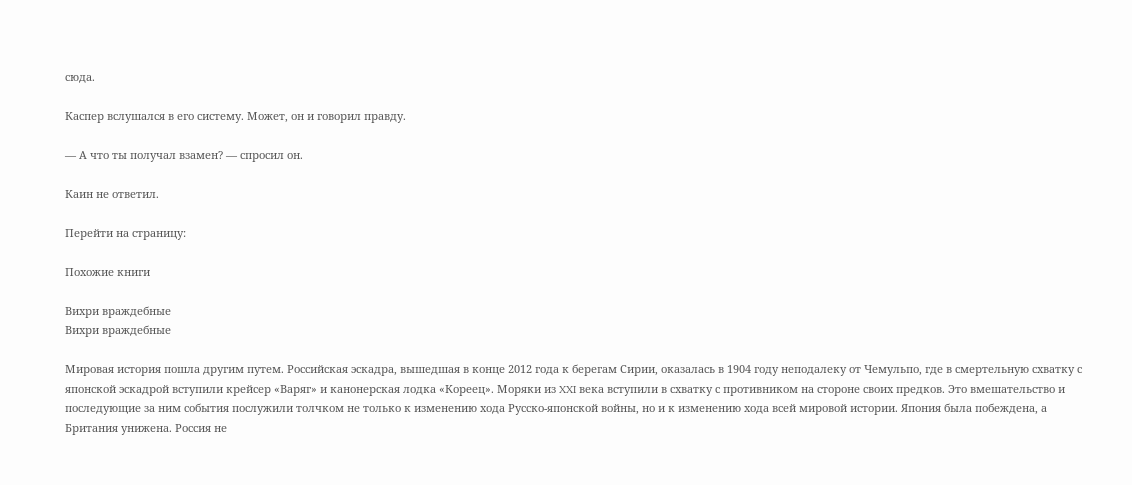сюда.

Каспер вслушался в его систему. Может, он и говорил правду.

— А что ты получал взамен? — спросил он.

Каин не ответил.

Перейти на страницу:

Похожие книги

Вихри враждебные
Вихри враждебные

Мировая история пошла другим путем. Российская эскадра, вышедшая в конце 2012 года к берегам Сирии, оказалась в 1904 году неподалеку от Чемульпо, где в смертельную схватку с японской эскадрой вступили крейсер «Варяг» и канонерская лодка «Кореец». Моряки из XXI века вступили в схватку с противником на стороне своих предков. Это вмешательство и последующие за ним события послужили толчком не только к изменению хода Русско-японской войны, но и к изменению хода всей мировой истории. Япония была побеждена, а Британия унижена. Россия не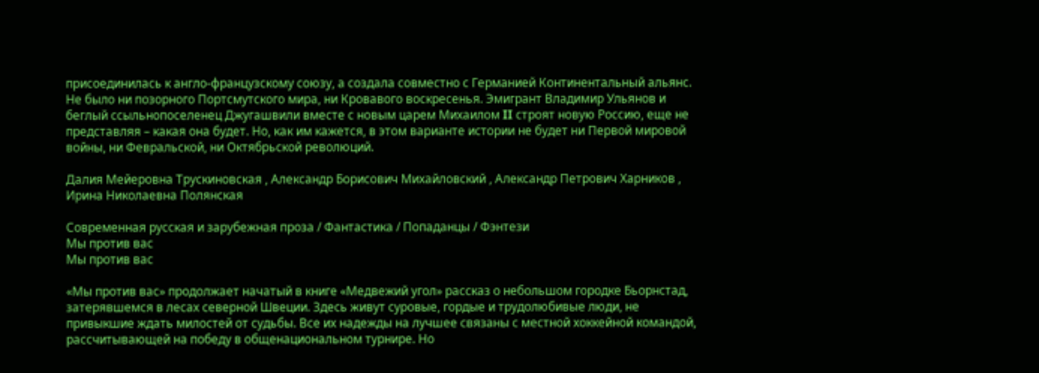присоединилась к англо-французскому союзу, а создала совместно с Германией Континентальный альянс. Не было ни позорного Портсмутского мира, ни Кровавого воскресенья. Эмигрант Владимир Ульянов и беглый ссыльнопоселенец Джугашвили вместе с новым царем Михаилом II строят новую Россию, еще не представляя – какая она будет. Но, как им кажется, в этом варианте истории не будет ни Первой мировой войны, ни Февральской, ни Октябрьской революций.

Далия Мейеровна Трускиновская , Александр Борисович Михайловский , Александр Петрович Харников , Ирина Николаевна Полянская

Современная русская и зарубежная проза / Фантастика / Попаданцы / Фэнтези
Мы против вас
Мы против вас

«Мы против вас» продолжает начатый в книге «Медвежий угол» рассказ о небольшом городке Бьорнстад, затерявшемся в лесах северной Швеции. Здесь живут суровые, гордые и трудолюбивые люди, не привыкшие ждать милостей от судьбы. Все их надежды на лучшее связаны с местной хоккейной командой, рассчитывающей на победу в общенациональном турнире. Но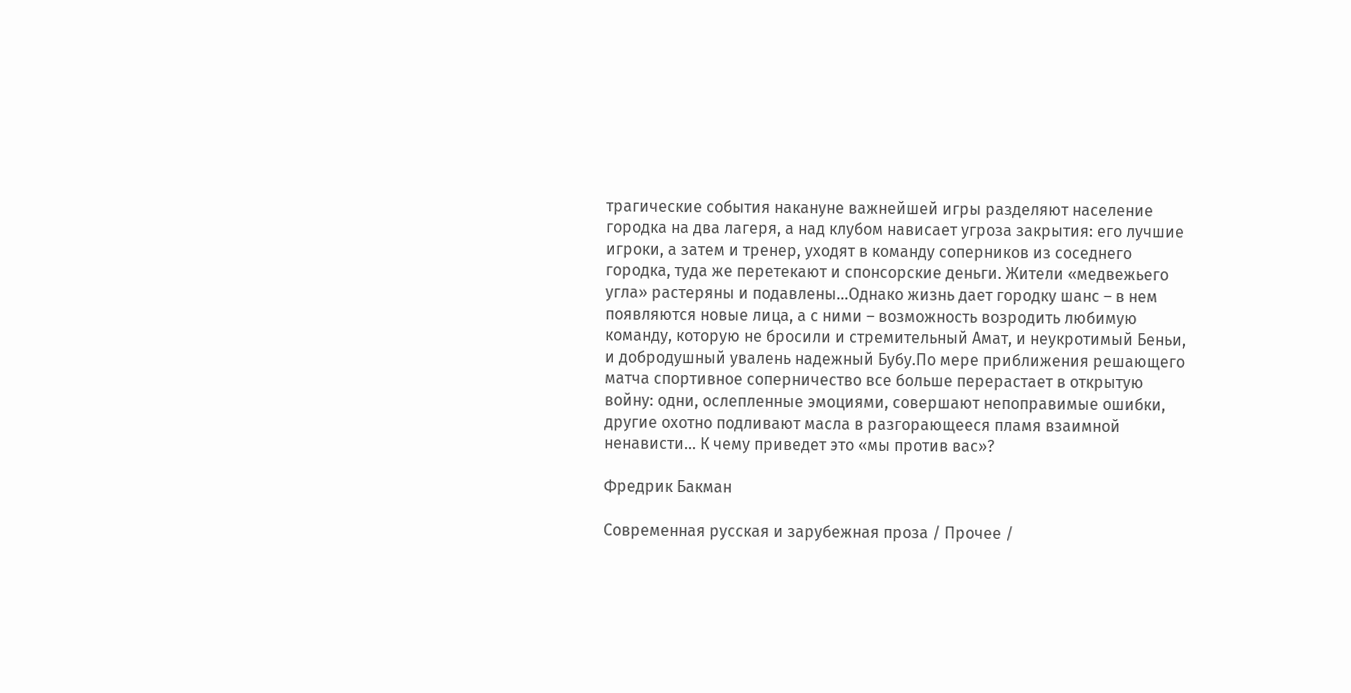трагические события накануне важнейшей игры разделяют население городка на два лагеря, а над клубом нависает угроза закрытия: его лучшие игроки, а затем и тренер, уходят в команду соперников из соседнего городка, туда же перетекают и спонсорские деньги. Жители «медвежьего угла» растеряны и подавлены…Однако жизнь дает городку шанс – в нем появляются новые лица, а с ними – возможность возродить любимую команду, которую не бросили и стремительный Амат, и неукротимый Беньи, и добродушный увалень надежный Бубу.По мере приближения решающего матча спортивное соперничество все больше перерастает в открытую войну: одни, ослепленные эмоциями, совершают непоправимые ошибки, другие охотно подливают масла в разгорающееся пламя взаимной ненависти… К чему приведет это «мы против вас»?

Фредрик Бакман

Современная русская и зарубежная проза / Прочее /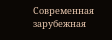Современная зарубежная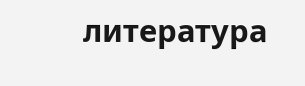литература